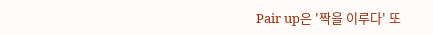Pair up은 '짝을 이루다' 또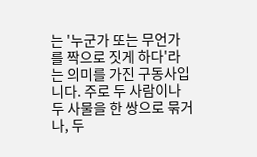는 '누군가 또는 무언가를 짝으로 짓게 하다'라는 의미를 가진 구동사입니다. 주로 두 사람이나 두 사물을 한 쌍으로 묶거나, 두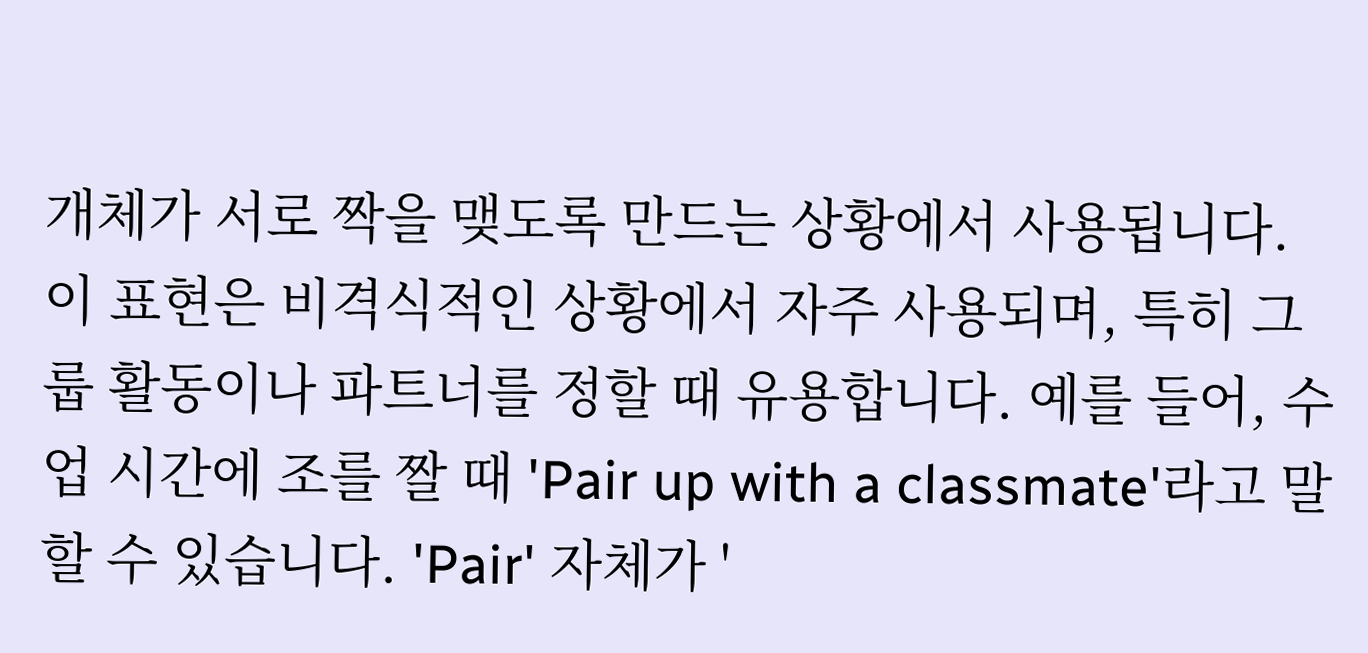개체가 서로 짝을 맺도록 만드는 상황에서 사용됩니다. 이 표현은 비격식적인 상황에서 자주 사용되며, 특히 그룹 활동이나 파트너를 정할 때 유용합니다. 예를 들어, 수업 시간에 조를 짤 때 'Pair up with a classmate'라고 말할 수 있습니다. 'Pair' 자체가 '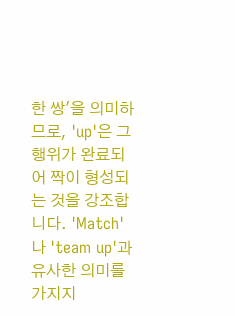한 쌍'을 의미하므로, 'up'은 그 행위가 완료되어 짝이 형성되는 것을 강조합니다. 'Match'나 'team up'과 유사한 의미를 가지지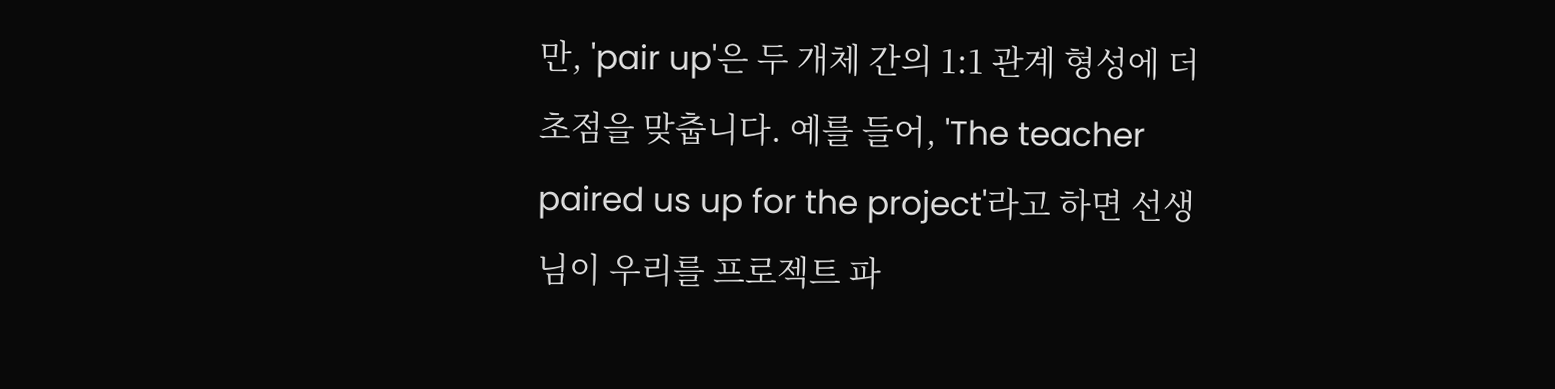만, 'pair up'은 두 개체 간의 1:1 관계 형성에 더 초점을 맞춥니다. 예를 들어, 'The teacher paired us up for the project'라고 하면 선생님이 우리를 프로젝트 파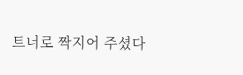트너로 짝지어 주셨다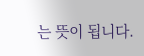는 뜻이 됩니다.